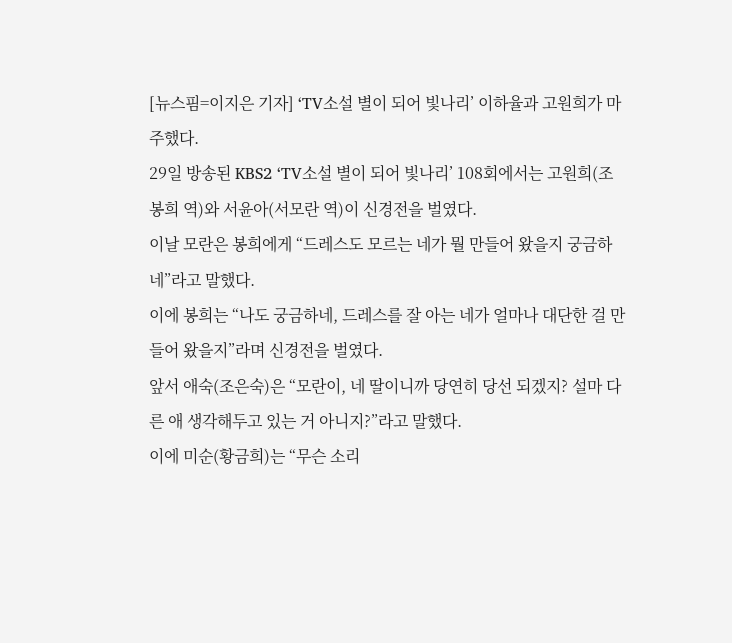[뉴스핌=이지은 기자] ‘TV소설 별이 되어 빛나리’ 이하율과 고원희가 마주했다.
29일 방송된 KBS2 ‘TV소설 별이 되어 빛나리’ 108회에서는 고원희(조봉희 역)와 서윤아(서모란 역)이 신경전을 벌였다.
이날 모란은 봉희에게 “드레스도 모르는 네가 뭘 만들어 왔을지 궁금하네”라고 말했다.
이에 봉희는 “나도 궁금하네, 드레스를 잘 아는 네가 얼마나 대단한 걸 만들어 왔을지”라며 신경전을 벌였다.
앞서 애숙(조은숙)은 “모란이, 네 딸이니까 당연히 당선 되겠지? 설마 다른 애 생각해두고 있는 거 아니지?”라고 말했다.
이에 미순(황금희)는 “무슨 소리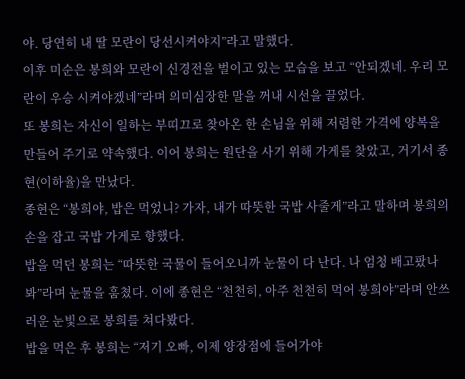야. 당연히 내 딸 모란이 당선시켜야지”라고 말했다.
이후 미순은 봉희와 모란이 신경전을 벌이고 있는 모습을 보고 “안되겠네. 우리 모란이 우승 시켜야겠네”라며 의미심장한 말을 꺼내 시선을 끌었다.
또 봉희는 자신이 일하는 부띠끄로 찾아온 한 손님을 위해 저렴한 가격에 양복을 만들어 주기로 약속했다. 이어 봉희는 원단을 사기 위해 가게를 찾았고, 거기서 종현(이하율)을 만났다.
종현은 “봉희야, 밥은 먹었니? 가자, 내가 따뜻한 국밥 사줄게”라고 말하며 봉희의 손을 잡고 국밥 가게로 향했다.
밥을 먹던 봉희는 “따뜻한 국물이 들어오니까 눈물이 다 난다. 나 엄청 배고팠나봐”라며 눈물을 훔쳤다. 이에 종현은 “천천히, 아주 천천히 먹어 봉희야”라며 안쓰러운 눈빛으로 봉희를 쳐다봤다.
밥을 먹은 후 봉희는 “저기 오빠, 이제 양장점에 들어가야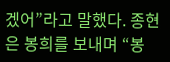겠어”라고 말했다. 종현은 봉희를 보내며 “봉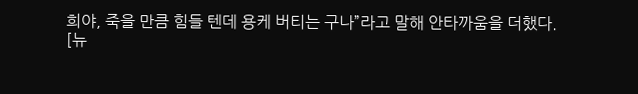희야, 죽을 만큼 힘들 텐데 용케 버티는 구나”라고 말해 안타까움을 더했다.
[뉴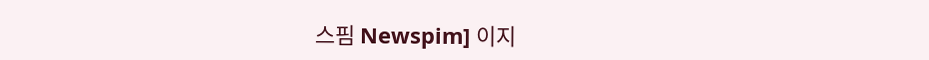스핌 Newspim] 이지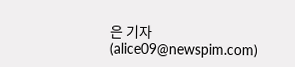은 기자 (alice09@newspim.com)